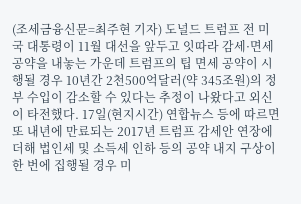(조세금융신문=최주현 기자) 도널드 트럼프 전 미국 대통령이 11월 대선을 앞두고 잇따라 감세·면세 공약을 내놓는 가운데 트럼프의 팁 면세 공약이 시행될 경우 10년간 2천500억달러(약 345조원)의 정부 수입이 감소할 수 있다는 추정이 나왔다고 외신이 타전했다. 17일(현지시간) 연합뉴스 등에 따르면 또 내년에 만료되는 2017년 트럼프 감세안 연장에 더해 법인세 및 소득세 인하 등의 공약 내지 구상이 한 번에 집행될 경우 미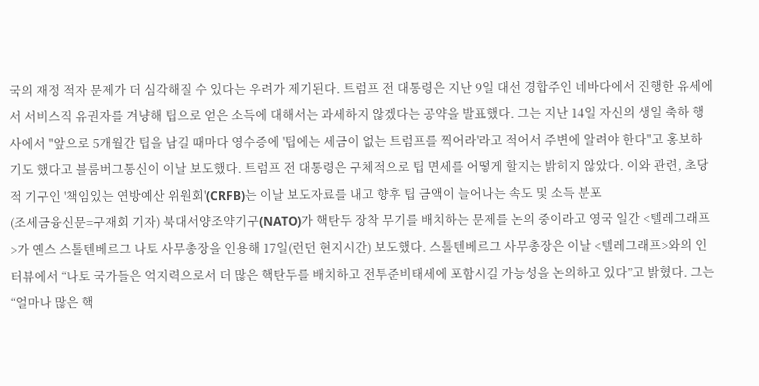국의 재정 적자 문제가 더 심각해질 수 있다는 우려가 제기된다. 트럼프 전 대통령은 지난 9일 대선 경합주인 네바다에서 진행한 유세에서 서비스직 유권자를 겨냥해 팁으로 얻은 소득에 대해서는 과세하지 않겠다는 공약을 발표했다. 그는 지난 14일 자신의 생일 축하 행사에서 "앞으로 5개월간 팁을 남길 때마다 영수증에 '팁에는 세금이 없는 트럼프를 찍어라'라고 적어서 주변에 알려야 한다"고 홍보하기도 했다고 블룸버그통신이 이날 보도했다. 트럼프 전 대통령은 구체적으로 팁 면세를 어떻게 할지는 밝히지 않았다. 이와 관련, 초당적 기구인 '책임있는 연방예산 위원회'(CRFB)는 이날 보도자료를 내고 향후 팁 금액이 늘어나는 속도 및 소득 분포
(조세금융신문=구재회 기자) 북대서양조약기구(NATO)가 핵탄두 장착 무기를 배치하는 문제를 논의 중이라고 영국 일간 <텔레그래프>가 옌스 스톨텐베르그 나토 사무총장을 인용해 17일(런던 현지시간) 보도했다. 스톨텐베르그 사무총장은 이날 <텔레그래프>와의 인터뷰에서 “나토 국가들은 억지력으로서 더 많은 핵탄두를 배치하고 전투준비태세에 포함시길 가능성을 논의하고 있다”고 밝혔다. 그는 “얼마나 많은 핵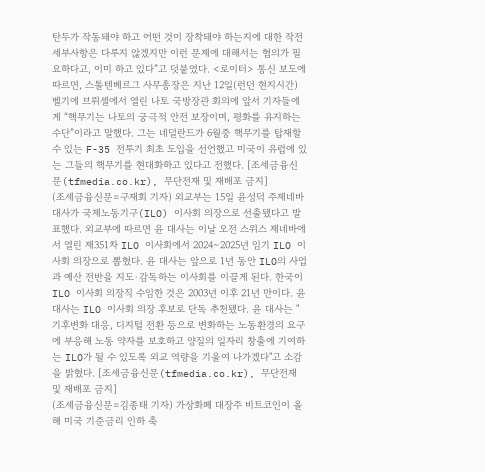탄두가 작동돼야 하고 어떤 것이 장착돼야 하는지에 대한 작전 세부사항은 다루지 않겠지만 이런 문제에 대해서는 협의가 필요하다고, 이미 하고 있다”고 덧붙였다. <로이터> 통신 보도에 따르면, 스톨텐베르그 사무총장은 지난 12일(런던 현지시간) 벨기에 브뤼셀에서 열린 나토 국방장관 회의에 앞서 기자들에게 “핵무기는 나토의 궁극적 안전 보장이며, 평화를 유지하는 수단”이라고 말했다. 그는 네덜란드가 6월중 핵무기를 탑재할 수 있는 F-35 전투기 최초 도입을 선언했고 미국이 유럽에 있는 그들의 핵무기를 현대화하고 있다고 전했다. [조세금융신문(tfmedia.co.kr), 무단전재 및 재배포 금지]
(조세금융신문=구재회 기자) 외교부는 15일 윤성덕 주제네바 대사가 국제노동기구(ILO) 이사회 의장으로 선출됐다고 발표했다. 외교부에 따르면 윤 대사는 이날 오전 스위스 제네바에서 열린 제351차 ILO 이사회에서 2024∼2025년 임기 ILO 이사회 의장으로 뽑혔다. 윤 대사는 앞으로 1년 동안 ILO의 사업과 예산 전반을 지도·감독하는 이사회를 이끌게 된다. 한국이 ILO 이사회 의장직 수임한 것은 2003년 이후 21년 만이다. 윤 대사는 ILO 이사회 의장 후보로 단독 추천됐다. 윤 대사는 "기후변화 대응, 디지털 전환 등으로 변화하는 노동환경의 요구에 부응해 노동 약자를 보호하고 양질의 일자리 창출에 기여하는 ILO가 될 수 있도록 외교 역량을 기울여 나가겠다"고 소감을 밝혔다. [조세금융신문(tfmedia.co.kr), 무단전재 및 재배포 금지]
(조세금융신문=김종태 기자) 가상화폐 대장주 비트코인이 올해 미국 기준금리 인하 축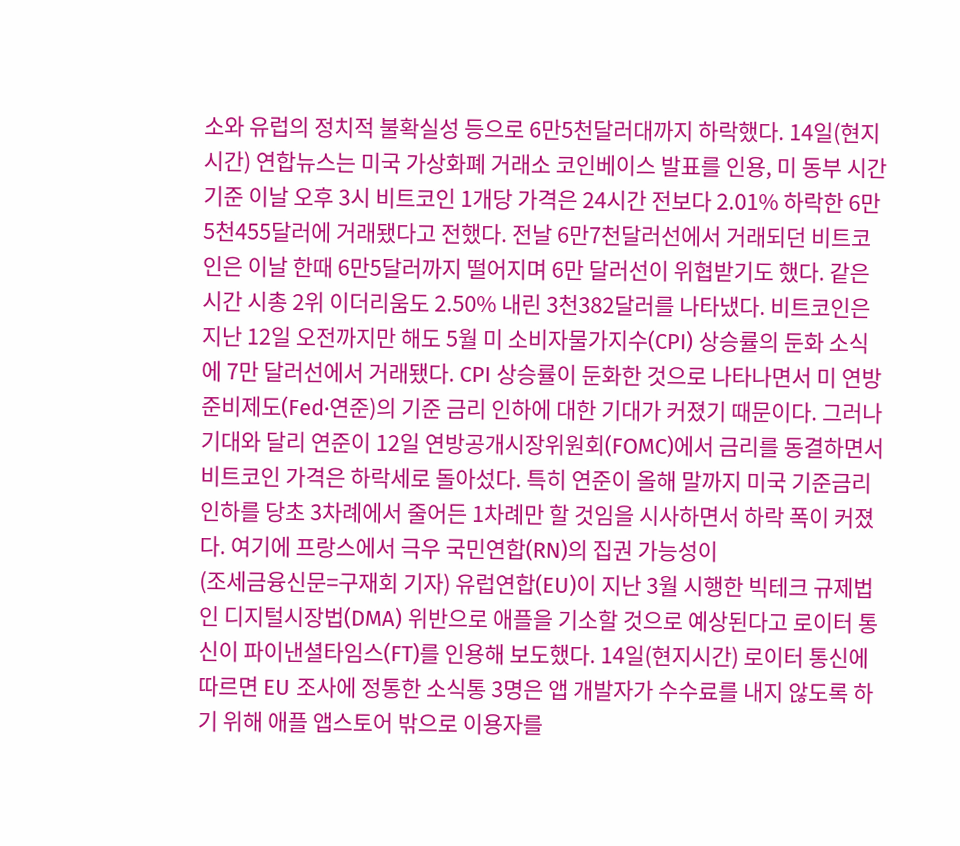소와 유럽의 정치적 불확실성 등으로 6만5천달러대까지 하락했다. 14일(현지시간) 연합뉴스는 미국 가상화폐 거래소 코인베이스 발표를 인용, 미 동부 시간 기준 이날 오후 3시 비트코인 1개당 가격은 24시간 전보다 2.01% 하락한 6만5천455달러에 거래됐다고 전했다. 전날 6만7천달러선에서 거래되던 비트코인은 이날 한때 6만5달러까지 떨어지며 6만 달러선이 위협받기도 했다. 같은 시간 시총 2위 이더리움도 2.50% 내린 3천382달러를 나타냈다. 비트코인은 지난 12일 오전까지만 해도 5월 미 소비자물가지수(CPI) 상승률의 둔화 소식에 7만 달러선에서 거래됐다. CPI 상승률이 둔화한 것으로 나타나면서 미 연방준비제도(Fed·연준)의 기준 금리 인하에 대한 기대가 커졌기 때문이다. 그러나 기대와 달리 연준이 12일 연방공개시장위원회(FOMC)에서 금리를 동결하면서 비트코인 가격은 하락세로 돌아섰다. 특히 연준이 올해 말까지 미국 기준금리 인하를 당초 3차례에서 줄어든 1차례만 할 것임을 시사하면서 하락 폭이 커졌다. 여기에 프랑스에서 극우 국민연합(RN)의 집권 가능성이
(조세금융신문=구재회 기자) 유럽연합(EU)이 지난 3월 시행한 빅테크 규제법인 디지털시장법(DMA) 위반으로 애플을 기소할 것으로 예상된다고 로이터 통신이 파이낸셜타임스(FT)를 인용해 보도했다. 14일(현지시간) 로이터 통신에 따르면 EU 조사에 정통한 소식통 3명은 앱 개발자가 수수료를 내지 않도록 하기 위해 애플 앱스토어 밖으로 이용자를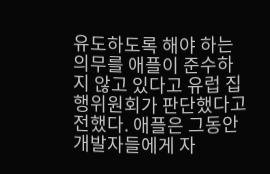유도하도록 해야 하는 의무를 애플이 준수하지 않고 있다고 유럽 집행위원회가 판단했다고 전했다. 애플은 그동안 개발자들에게 자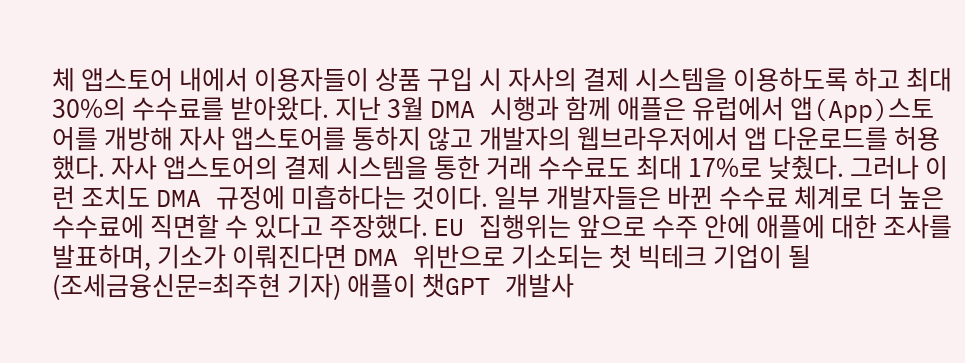체 앱스토어 내에서 이용자들이 상품 구입 시 자사의 결제 시스템을 이용하도록 하고 최대 30%의 수수료를 받아왔다. 지난 3월 DMA 시행과 함께 애플은 유럽에서 앱(App)스토어를 개방해 자사 앱스토어를 통하지 않고 개발자의 웹브라우저에서 앱 다운로드를 허용했다. 자사 앱스토어의 결제 시스템을 통한 거래 수수료도 최대 17%로 낮췄다. 그러나 이런 조치도 DMA 규정에 미흡하다는 것이다. 일부 개발자들은 바뀐 수수료 체계로 더 높은 수수료에 직면할 수 있다고 주장했다. EU 집행위는 앞으로 수주 안에 애플에 대한 조사를 발표하며, 기소가 이뤄진다면 DMA 위반으로 기소되는 첫 빅테크 기업이 될
(조세금융신문=최주현 기자) 애플이 챗GPT 개발사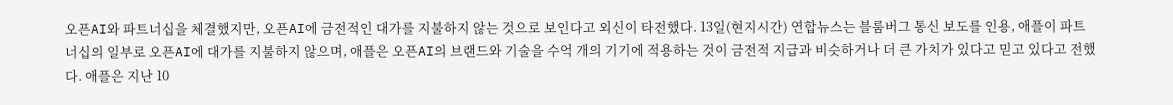오픈AI와 파트너십을 체결했지만, 오픈AI에 금전적인 대가를 지불하지 않는 것으로 보인다고 외신이 타전했다. 13일(현지시간) 연합뉴스는 블룸버그 통신 보도를 인용, 애플이 파트너십의 일부로 오픈AI에 대가를 지불하지 않으며, 애플은 오픈AI의 브랜드와 기술을 수억 개의 기기에 적용하는 것이 금전적 지급과 비슷하거나 더 큰 가치가 있다고 믿고 있다고 전했다. 애플은 지난 10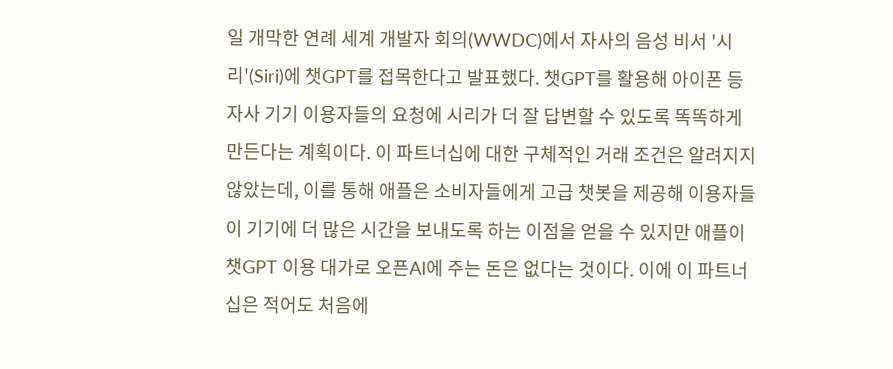일 개막한 연례 세계 개발자 회의(WWDC)에서 자사의 음성 비서 '시리'(Siri)에 챗GPT를 접목한다고 발표했다. 챗GPT를 활용해 아이폰 등 자사 기기 이용자들의 요청에 시리가 더 잘 답변할 수 있도록 똑똑하게 만든다는 계획이다. 이 파트너십에 대한 구체적인 거래 조건은 알려지지 않았는데, 이를 통해 애플은 소비자들에게 고급 챗봇을 제공해 이용자들이 기기에 더 많은 시간을 보내도록 하는 이점을 얻을 수 있지만 애플이 챗GPT 이용 대가로 오픈AI에 주는 돈은 없다는 것이다. 이에 이 파트너십은 적어도 처음에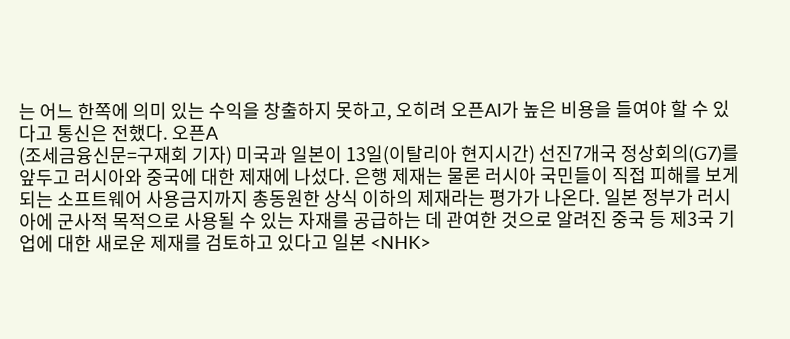는 어느 한쪽에 의미 있는 수익을 창출하지 못하고, 오히려 오픈AI가 높은 비용을 들여야 할 수 있다고 통신은 전했다. 오픈A
(조세금융신문=구재회 기자) 미국과 일본이 13일(이탈리아 현지시간) 선진7개국 정상회의(G7)를 앞두고 러시아와 중국에 대한 제재에 나섰다. 은행 제재는 물론 러시아 국민들이 직접 피해를 보게 되는 소프트웨어 사용금지까지 총동원한 상식 이하의 제재라는 평가가 나온다. 일본 정부가 러시아에 군사적 목적으로 사용될 수 있는 자재를 공급하는 데 관여한 것으로 알려진 중국 등 제3국 기업에 대한 새로운 제재를 검토하고 있다고 일본 <NHK>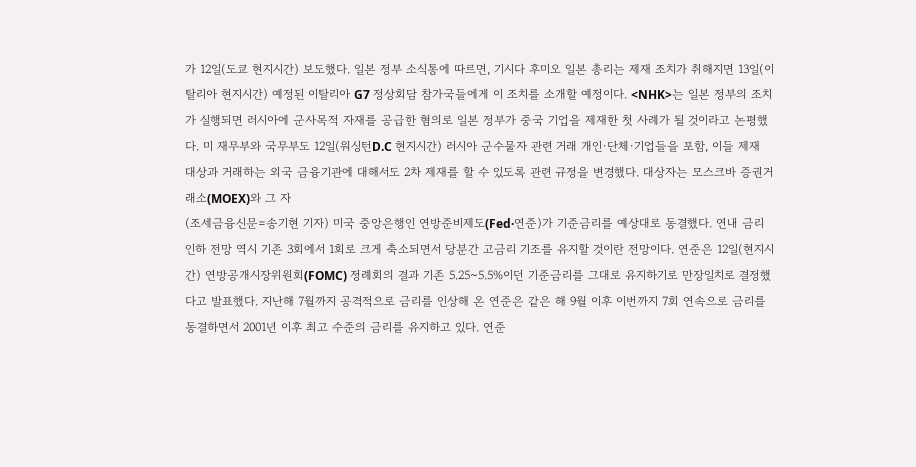가 12일(도쿄 현지시간) 보도했다. 일본 정부 소식통에 따르면, 기시다 후미오 일본 총리는 제재 조치가 취해지면 13일(이탈리아 현지시간) 예정된 이탈리아 G7 정상회담 참가국들에게 이 조치를 소개할 예정이다. <NHK>는 일본 정부의 조치가 실행되면 러시아에 군사목적 자재를 공급한 혐의로 일본 정부가 중국 기업을 제재한 첫 사례가 될 것이라고 논평했다. 미 재무부와 국무부도 12일(워싱턴D.C 현지시간) 러시아 군수물자 관련 거래 개인·단체·기업들을 포함, 이들 제재 대상과 거래하는 외국 금융기관에 대해서도 2차 제재를 할 수 있도록 관련 규정을 변경했다. 대상자는 모스크바 증권거래소(MOEX)와 그 자
(조세금융신문=송기현 기자) 미국 중앙은행인 연방준비제도(Fed·연준)가 기준금리를 예상대로 동결했다. 연내 금리 인하 전망 역시 기존 3회에서 1회로 크게 축소되면서 당분간 고금리 기조를 유지할 것이란 전망이다. 연준은 12일(현지시간) 연방공개시장위원회(FOMC) 정례회의 결과 기존 5.25~5.5%이던 기준금리를 그대로 유지하기로 만장일치로 결정했다고 발표했다. 지난해 7월까지 공격적으로 금리를 인상해 온 연준은 같은 해 9월 이후 이번까지 7회 연속으로 금리를 동결하면서 2001년 이후 최고 수준의 금리를 유지하고 있다. 연준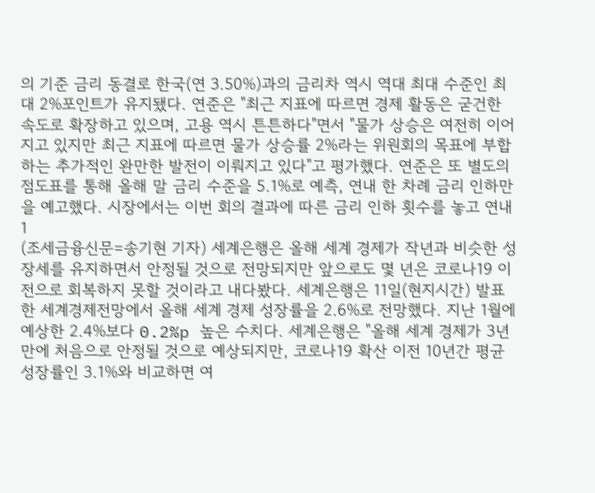의 기준 금리 동결로 한국(연 3.50%)과의 금리차 역시 역대 최대 수준인 최대 2%포인트가 유지됐다. 연준은 "최근 지표에 따르면 경제 활동은 굳건한 속도로 확장하고 있으며, 고용 역시 튼튼하다"면서 "물가 상승은 여전히 이어지고 있지만 최근 지표에 따르면 물가 상승률 2%라는 위원회의 목표에 부합하는 추가적인 완만한 발전이 이뤄지고 있다"고 평가했다. 연준은 또 별도의 점도표를 통해 올해 말 금리 수준을 5.1%로 예측, 연내 한 차례 금리 인하만을 예고했다. 시장에서는 이번 회의 결과에 따른 금리 인하 횟수를 놓고 연내 1
(조세금융신문=송기현 기자) 세계은행은 올해 세계 경제가 작년과 비슷한 성장세를 유지하면서 안정될 것으로 전망되지만 앞으로도 몇 년은 코로나19 이전으로 회복하지 못할 것이라고 내다봤다. 세계은행은 11일(현지시간) 발표한 세계경제전망에서 올해 세계 경제 성장률을 2.6%로 전망했다. 지난 1월에 예상한 2.4%보다 0.2%p 높은 수치다. 세계은행은 "올해 세계 경제가 3년 만에 처음으로 안정될 것으로 예상되지만, 코로나19 확산 이전 10년간 평균 성장률인 3.1%와 비교하면 여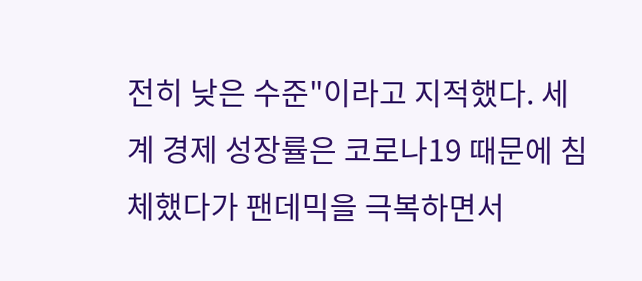전히 낮은 수준"이라고 지적했다. 세계 경제 성장률은 코로나19 때문에 침체했다가 팬데믹을 극복하면서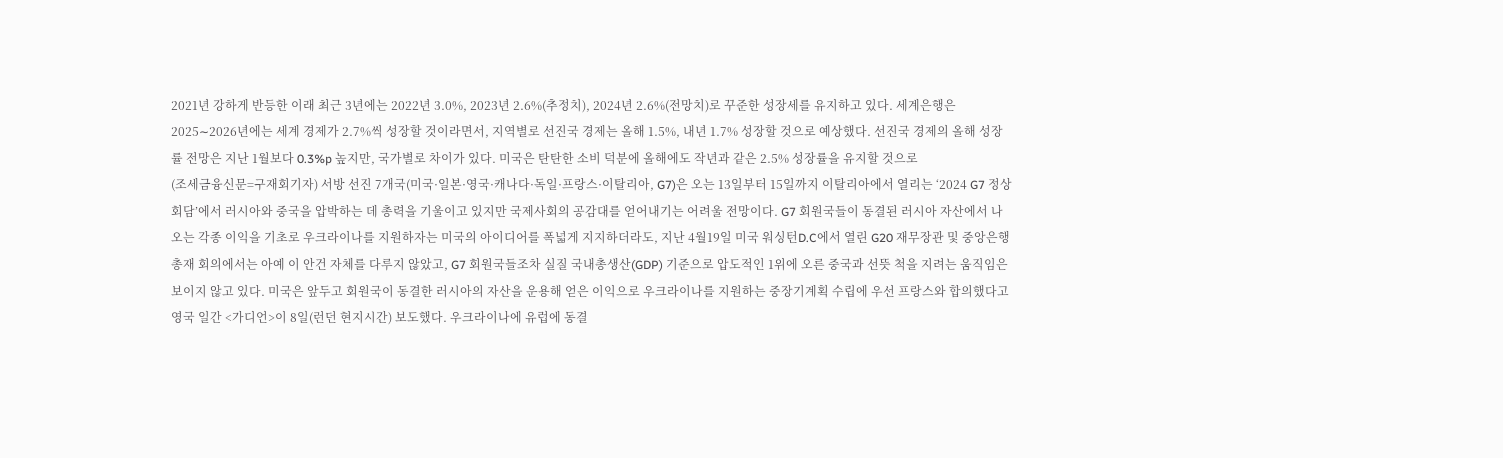2021년 강하게 반등한 이래 최근 3년에는 2022년 3.0%, 2023년 2.6%(추정치), 2024년 2.6%(전망치)로 꾸준한 성장세를 유지하고 있다. 세계은행은 2025∼2026년에는 세계 경제가 2.7%씩 성장할 것이라면서, 지역별로 선진국 경제는 올해 1.5%, 내년 1.7% 성장할 것으로 예상했다. 선진국 경제의 올해 성장률 전망은 지난 1월보다 0.3%p 높지만, 국가별로 차이가 있다. 미국은 탄탄한 소비 덕분에 올해에도 작년과 같은 2.5% 성장률을 유지할 것으로
(조세금융신문=구재회기자) 서방 선진 7개국(미국·일본·영국·캐나다·독일·프랑스·이탈리아, G7)은 오는 13일부터 15일까지 이탈리아에서 열리는 ‘2024 G7 정상회담’에서 러시아와 중국을 압박하는 데 총력을 기울이고 있지만 국제사회의 공감대를 얻어내기는 어려울 전망이다. G7 회원국들이 동결된 러시아 자산에서 나오는 각종 이익을 기초로 우크라이나를 지원하자는 미국의 아이디어를 폭넓게 지지하더라도, 지난 4월19일 미국 워싱턴D.C에서 열린 G20 재무장관 및 중앙은행 총재 회의에서는 아예 이 안건 자체를 다루지 않았고, G7 회원국들조차 실질 국내총생산(GDP) 기준으로 압도적인 1위에 오른 중국과 선뜻 척을 지려는 움직임은 보이지 않고 있다. 미국은 앞두고 회원국이 동결한 러시아의 자산을 운용해 얻은 이익으로 우크라이나를 지원하는 중장기계획 수립에 우선 프랑스와 합의했다고 영국 일간 <가디언>이 8일(런던 현지시간) 보도했다. 우크라이나에 유럽에 동결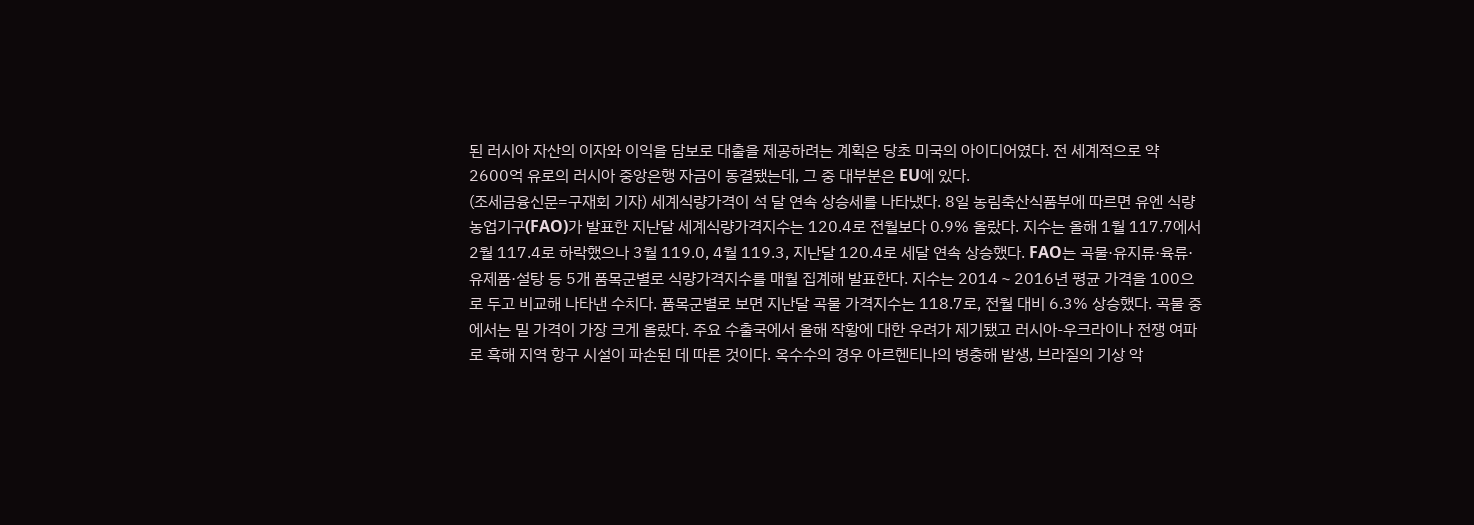된 러시아 자산의 이자와 이익을 담보로 대출을 제공하려는 계획은 당초 미국의 아이디어였다. 전 세계적으로 약 2600억 유로의 러시아 중앙은행 자금이 동결됐는데, 그 중 대부분은 EU에 있다.
(조세금융신문=구재회 기자) 세계식량가격이 석 달 연속 상승세를 나타냈다. 8일 농림축산식품부에 따르면 유엔 식량농업기구(FAO)가 발표한 지난달 세계식량가격지수는 120.4로 전월보다 0.9% 올랐다. 지수는 올해 1월 117.7에서 2월 117.4로 하락했으나 3월 119.0, 4월 119.3, 지난달 120.4로 세달 연속 상승했다. FAO는 곡물·유지류·육류·유제품·설탕 등 5개 품목군별로 식량가격지수를 매월 집계해 발표한다. 지수는 2014∼2016년 평균 가격을 100으로 두고 비교해 나타낸 수치다. 품목군별로 보면 지난달 곡물 가격지수는 118.7로, 전월 대비 6.3% 상승했다. 곡물 중에서는 밀 가격이 가장 크게 올랐다. 주요 수출국에서 올해 작황에 대한 우려가 제기됐고 러시아-우크라이나 전쟁 여파로 흑해 지역 항구 시설이 파손된 데 따른 것이다. 옥수수의 경우 아르헨티나의 병충해 발생, 브라질의 기상 악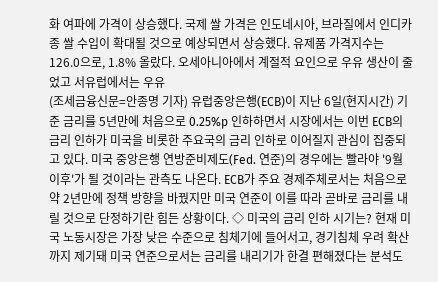화 여파에 가격이 상승했다. 국제 쌀 가격은 인도네시아, 브라질에서 인디카종 쌀 수입이 확대될 것으로 예상되면서 상승했다. 유제품 가격지수는 126.0으로, 1.8% 올랐다. 오세아니아에서 계절적 요인으로 우유 생산이 줄었고 서유럽에서는 우유
(조세금융신문=안종명 기자) 유럽중앙은행(ECB)이 지난 6일(현지시간) 기준 금리를 5년만에 처음으로 0.25%p 인하하면서 시장에서는 이번 ECB의 금리 인하가 미국을 비롯한 주요국의 금리 인하로 이어질지 관심이 집중되고 있다. 미국 중앙은행 연방준비제도(Fed. 연준)의 경우에는 빨라야 '9월 이후'가 될 것이라는 관측도 나온다. ECB가 주요 경제주체로서는 처음으로 약 2년만에 정책 방향을 바꿨지만 미국 연준이 이를 따라 곧바로 금리를 내릴 것으로 단정하기란 힘든 상황이다. ◇ 미국의 금리 인하 시기는? 현재 미국 노동시장은 가장 낮은 수준으로 침체기에 들어서고, 경기침체 우려 확산까지 제기돼 미국 연준으로서는 금리를 내리기가 한결 편해졌다는 분석도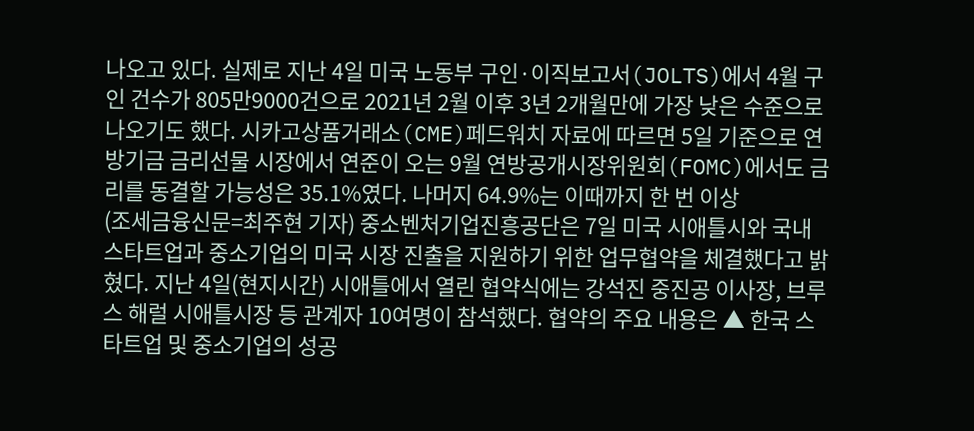나오고 있다. 실제로 지난 4일 미국 노동부 구인·이직보고서(JOLTS)에서 4월 구인 건수가 805만9000건으로 2021년 2월 이후 3년 2개월만에 가장 낮은 수준으로 나오기도 했다. 시카고상품거래소(CME)페드워치 자료에 따르면 5일 기준으로 연방기금 금리선물 시장에서 연준이 오는 9월 연방공개시장위원회(FOMC)에서도 금리를 동결할 가능성은 35.1%였다. 나머지 64.9%는 이때까지 한 번 이상
(조세금융신문=최주현 기자) 중소벤처기업진흥공단은 7일 미국 시애틀시와 국내 스타트업과 중소기업의 미국 시장 진출을 지원하기 위한 업무협약을 체결했다고 밝혔다. 지난 4일(현지시간) 시애틀에서 열린 협약식에는 강석진 중진공 이사장, 브루스 해럴 시애틀시장 등 관계자 10여명이 참석했다. 협약의 주요 내용은 ▲ 한국 스타트업 및 중소기업의 성공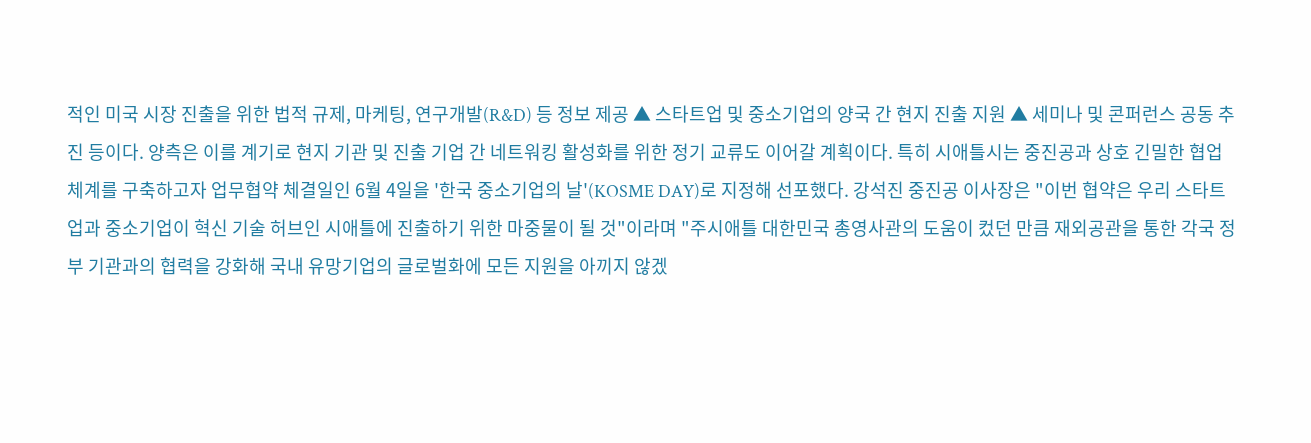적인 미국 시장 진출을 위한 법적 규제, 마케팅, 연구개발(R&D) 등 정보 제공 ▲ 스타트업 및 중소기업의 양국 간 현지 진출 지원 ▲ 세미나 및 콘퍼런스 공동 추진 등이다. 양측은 이를 계기로 현지 기관 및 진출 기업 간 네트워킹 활성화를 위한 정기 교류도 이어갈 계획이다. 특히 시애틀시는 중진공과 상호 긴밀한 협업 체계를 구축하고자 업무협약 체결일인 6월 4일을 '한국 중소기업의 날'(KOSME DAY)로 지정해 선포했다. 강석진 중진공 이사장은 "이번 협약은 우리 스타트업과 중소기업이 혁신 기술 허브인 시애틀에 진출하기 위한 마중물이 될 것"이라며 "주시애틀 대한민국 총영사관의 도움이 컸던 만큼 재외공관을 통한 각국 정부 기관과의 협력을 강화해 국내 유망기업의 글로벌화에 모든 지원을 아끼지 않겠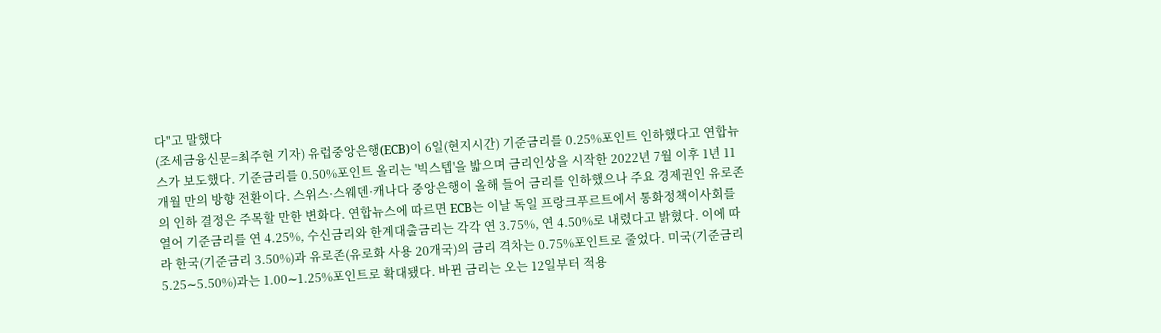다"고 말했다
(조세금융신문=최주현 기자) 유럽중앙은행(ECB)이 6일(현지시간) 기준금리를 0.25%포인트 인하했다고 연합뉴스가 보도했다. 기준금리를 0.50%포인트 올리는 '빅스텝'을 밟으며 금리인상을 시작한 2022년 7월 이후 1년 11개월 만의 방향 전환이다. 스위스·스웨덴·캐나다 중앙은행이 올해 들어 금리를 인하했으나 주요 경제권인 유로존의 인하 결정은 주목할 만한 변화다. 연합뉴스에 따르면 ECB는 이날 독일 프랑크푸르트에서 통화정책이사회를 열어 기준금리를 연 4.25%, 수신금리와 한계대출금리는 각각 연 3.75%, 연 4.50%로 내렸다고 밝혔다. 이에 따라 한국(기준금리 3.50%)과 유로존(유로화 사용 20개국)의 금리 격차는 0.75%포인트로 줄었다. 미국(기준금리 5.25∼5.50%)과는 1.00∼1.25%포인트로 확대됐다. 바뀐 금리는 오는 12일부터 적용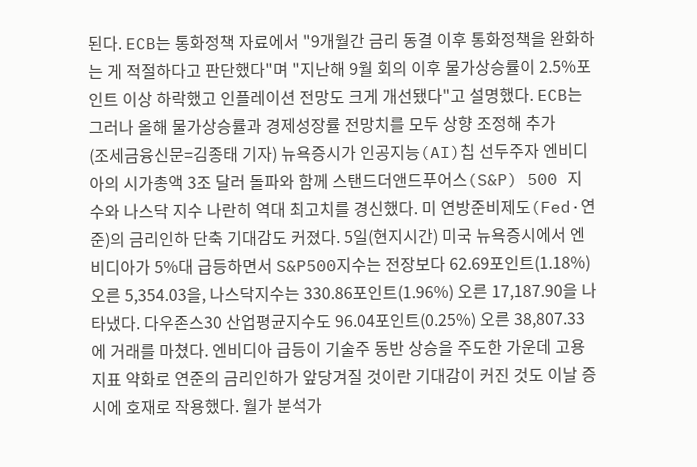된다. ECB는 통화정책 자료에서 "9개월간 금리 동결 이후 통화정책을 완화하는 게 적절하다고 판단했다"며 "지난해 9월 회의 이후 물가상승률이 2.5%포인트 이상 하락했고 인플레이션 전망도 크게 개선됐다"고 설명했다. ECB는 그러나 올해 물가상승률과 경제성장률 전망치를 모두 상향 조정해 추가
(조세금융신문=김종태 기자) 뉴욕증시가 인공지능(AI)칩 선두주자 엔비디아의 시가총액 3조 달러 돌파와 함께 스탠드더앤드푸어스(S&P) 500 지수와 나스닥 지수 나란히 역대 최고치를 경신했다. 미 연방준비제도(Fed·연준)의 금리인하 단축 기대감도 커졌다. 5일(현지시간) 미국 뉴욕증시에서 엔비디아가 5%대 급등하면서 S&P500지수는 전장보다 62.69포인트(1.18%) 오른 5,354.03을, 나스닥지수는 330.86포인트(1.96%) 오른 17,187.90을 나타냈다. 다우존스30 산업평균지수도 96.04포인트(0.25%) 오른 38,807.33에 거래를 마쳤다. 엔비디아 급등이 기술주 동반 상승을 주도한 가운데 고용지표 약화로 연준의 금리인하가 앞당겨질 것이란 기대감이 커진 것도 이날 증시에 호재로 작용했다. 월가 분석가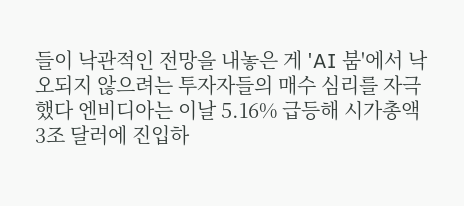들이 낙관적인 전망을 내놓은 게 'AI 붐'에서 낙오되지 않으려는 투자자들의 매수 심리를 자극했다 엔비디아는 이날 5.16% 급등해 시가총액 3조 달러에 진입하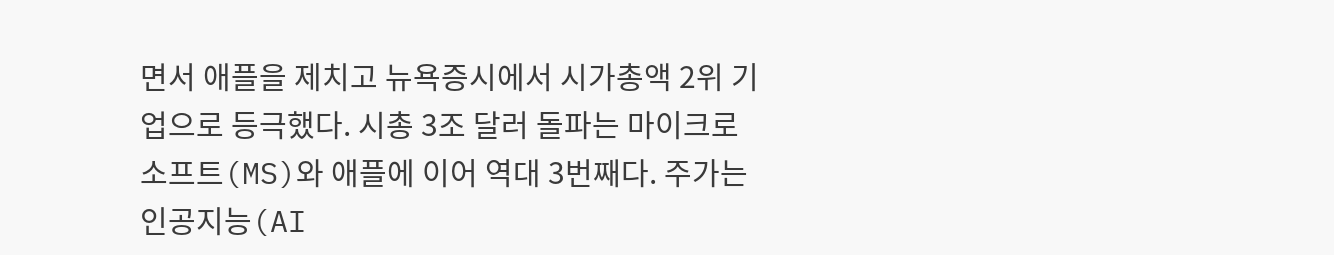면서 애플을 제치고 뉴욕증시에서 시가총액 2위 기업으로 등극했다. 시총 3조 달러 돌파는 마이크로소프트(MS)와 애플에 이어 역대 3번째다. 주가는 인공지능(AI